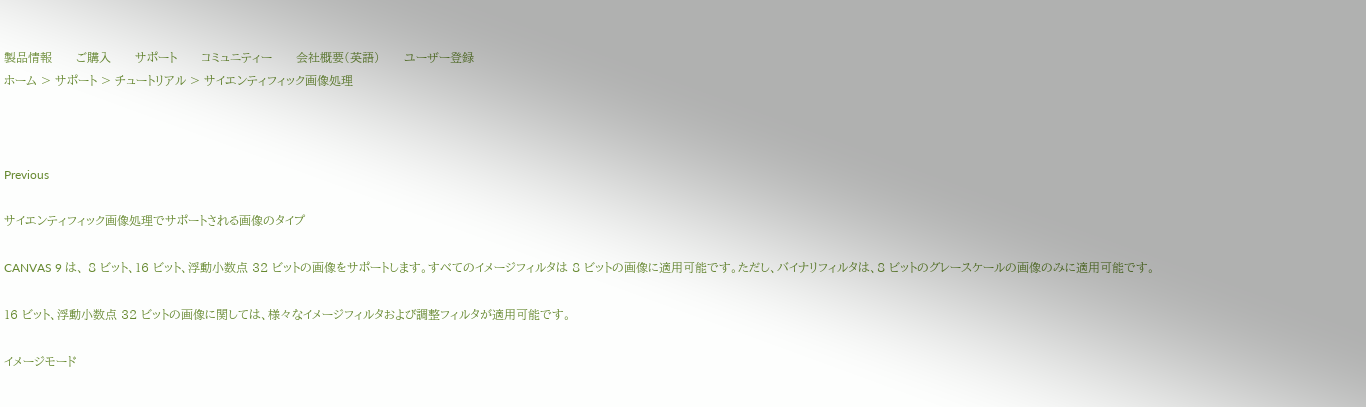製品情報      ご購入      サポート      コミュニティー      会社概要(英語)      ユーザー登録
ホーム > サポート > チュートリアル > サイエンティフィック画像処理



Previous

サイエンティフィック画像処理でサポートされる画像のタイプ

CANVAS 9 は、 8 ビット、16 ビット、浮動小数点 32 ビットの画像をサポートします。すべてのイメージフィルタは 8 ビットの画像に適用可能です。ただし、バイナリフィルタは、8 ビットのグレースケールの画像のみに適用可能です。

16 ビット、浮動小数点 32 ビットの画像に関しては、様々なイメージフィルタおよび調整フィルタが適用可能です。

イメージモード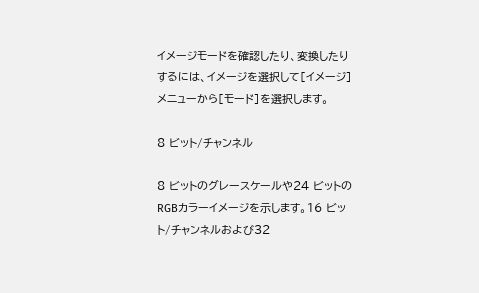イメージモードを確認したり、変換したりするには、イメージを選択して[イメージ]メニューから[モード]を選択します。

8 ビット/チャンネル

8 ビットのグレースケールや24 ビットのRGBカラーイメージを示します。16 ビット/チャンネルおよび32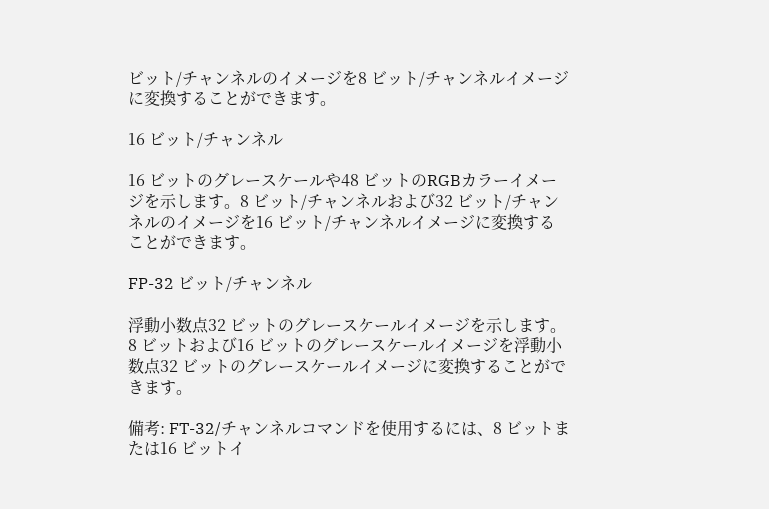ビット/チャンネルのイメージを8 ビット/チャンネルイメージに変換することができます。

16 ビット/チャンネル

16 ビットのグレースケールや48 ビットのRGBカラーイメージを示します。8 ビット/チャンネルおよび32 ビット/チャンネルのイメージを16 ビット/チャンネルイメージに変換することができます。

FP-32 ビット/チャンネル

浮動小数点32 ビットのグレースケールイメージを示します。8 ビットおよび16 ビットのグレースケールイメージを浮動小数点32 ビットのグレースケールイメージに変換することができます。

備考: FT-32/チャンネルコマンドを使用するには、8 ビットまたは16 ビットイ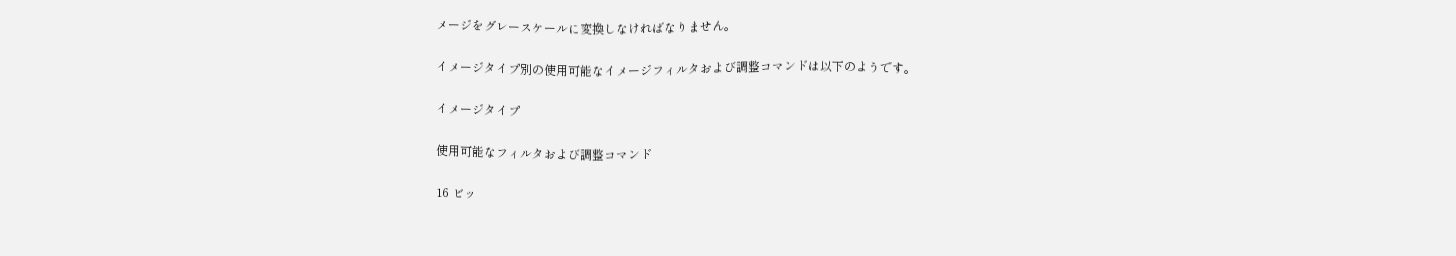メージをグレースケールに変換しなければなりません。

イメージタイプ別の使用可能なイメージフィルタおよび調整コマンドは以下のようです。

イメージタイプ

使用可能なフィルタおよび調整コマンド

16 ビッ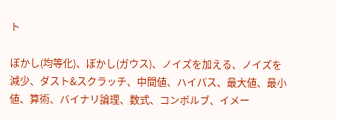ト

ぼかし(均等化)、ぼかし(ガウス)、ノイズを加える、ノイズを減少、ダスト&スクラッチ、中間値、ハイパス、最大値、最小値、算術、バイナリ論理、数式、コンボルブ、イメー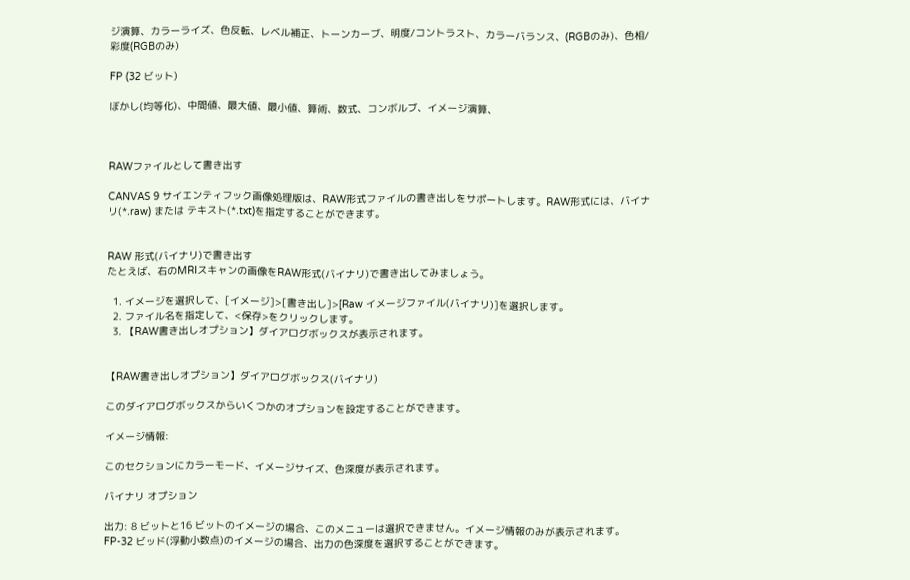ジ演算、カラーライズ、色反転、レベル補正、トーンカーブ、明度/コントラスト、カラーバランス、(RGBのみ)、色相/彩度(RGBのみ)

FP (32 ビット)

ぼかし(均等化)、中間値、最大値、最小値、算術、数式、コンボルブ、イメージ演算、



RAWファイルとして書き出す

CANVAS 9 サイエンティフック画像処理版は、RAW形式ファイルの書き出しをサポートします。RAW形式には、バイナリ(*.raw) または テキスト(*.txt)を指定することができます。


RAW 形式(バイナリ)で書き出す
たとえば、右のMRIスキャンの画像をRAW形式(バイナリ)で書き出してみましょう。

  1. イメージを選択して、[イメージ]>[書き出し]>[Raw イメージファイル(バイナリ)]を選択します。
  2. ファイル名を指定して、<保存>をクリックします。
  3. 【RAW書き出しオプション】ダイアログボックスが表示されます。


【RAW書き出しオプション】ダイアログボックス(バイナリ)

このダイアログボックスからいくつかのオプションを設定することができます。

イメージ情報:

このセクションにカラーモード、イメージサイズ、色深度が表示されます。

バイナリ オプション

出力: 8 ビットと16 ビットのイメージの場合、このメニューは選択できません。イメージ情報のみが表示されます。FP-32 ビッド(浮動小数点)のイメージの場合、出力の色深度を選択することができます。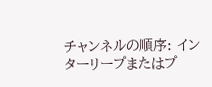チャンネルの順序: インターリープまたはプ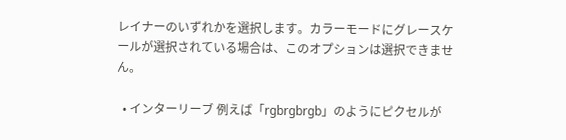レイナーのいずれかを選択します。カラーモードにグレースケールが選択されている場合は、このオプションは選択できません。

  • インターリーブ 例えば「rgbrgbrgb」のようにピクセルが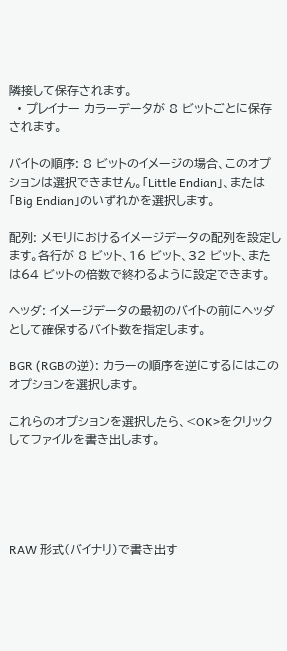隣接して保存されます。
  • プレイナー カラーデータが 8 ビットごとに保存されます。

バイトの順序: 8 ビットのイメージの場合、このオプションは選択できません。「Little Endian」、または「Big Endian」のいずれかを選択します。

配列: メモリにおけるイメージデータの配列を設定します。各行が 8 ビット、16 ビット、32 ビット、または64 ビットの倍数で終わるように設定できます。

ヘッダ: イメージデータの最初のバイトの前にヘッダとして確保するバイト数を指定します。

BGR (RGBの逆): カラーの順序を逆にするにはこのオプションを選択します。

これらのオプションを選択したら、<OK>をクリックしてファイルを書き出します。





RAW 形式(バイナリ)で書き出す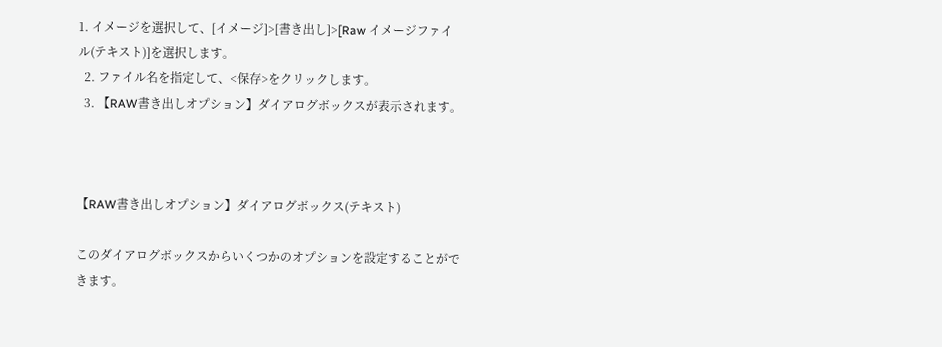1. イメージを選択して、[イメージ]>[書き出し]>[Raw イメージファイル(テキスト)]を選択します。
  2. ファイル名を指定して、<保存>をクリックします。
  3. 【RAW書き出しオプション】ダイアログボックスが表示されます。



【RAW書き出しオプション】ダイアログボックス(テキスト)

このダイアログボックスからいくつかのオプションを設定することができます。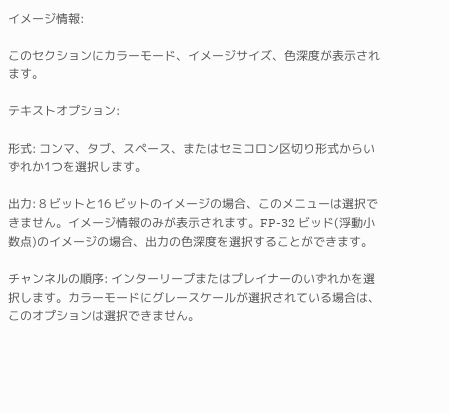イメージ情報:

このセクションにカラーモード、イメージサイズ、色深度が表示されます。

テキストオプション:

形式: コンマ、タブ、スペース、またはセミコロン区切り形式からいずれか1つを選択します。

出力: 8 ビットと16 ビットのイメージの場合、このメニューは選択できません。イメージ情報のみが表示されます。FP-32 ビッド(浮動小数点)のイメージの場合、出力の色深度を選択することができます。

チャンネルの順序: インターリープまたはプレイナーのいずれかを選択します。カラーモードにグレースケールが選択されている場合は、このオプションは選択できません。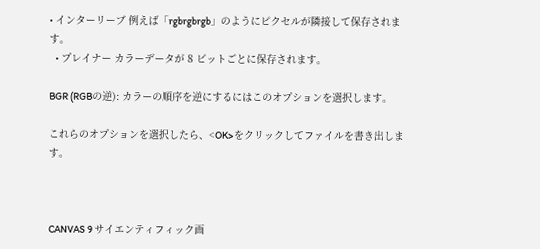• インターリーブ 例えば「rgbrgbrgb」のようにピクセルが隣接して保存されます。
  • プレイナー カラーデータが 8 ビットごとに保存されます。

BGR (RGBの逆): カラーの順序を逆にするにはこのオプションを選択します。

これらのオプションを選択したら、<OK>をクリックしてファイルを書き出します。



CANVAS 9 サイエンティフィック画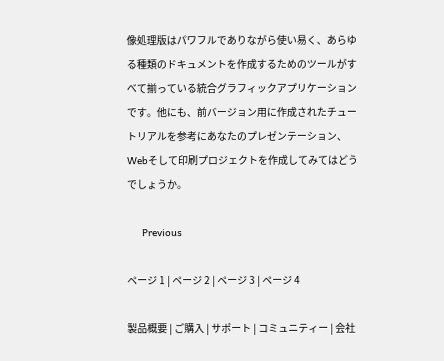像処理版はパワフルでありながら使い易く、あらゆる種類のドキュメントを作成するためのツールがすべて揃っている統合グラフィックアプリケーションです。他にも、前バージョン用に作成されたチュートリアルを参考にあなたのプレゼンテーション、Webそして印刷プロジェクトを作成してみてはどうでしょうか。

     Previous

ページ 1 | ページ 2 | ページ 3 | ページ 4

製品概要 | ご購入 | サポート | コミュニティー | 会社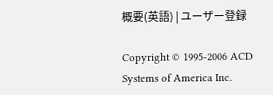概要(英語) | ユーザー登録

Copyright © 1995-2006 ACD Systems of America Inc.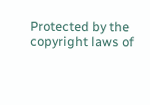Protected by the copyright laws of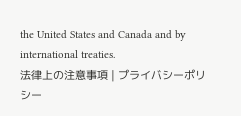the United States and Canada and by international treaties.
法律上の注意事項 | プライバシーポリシー